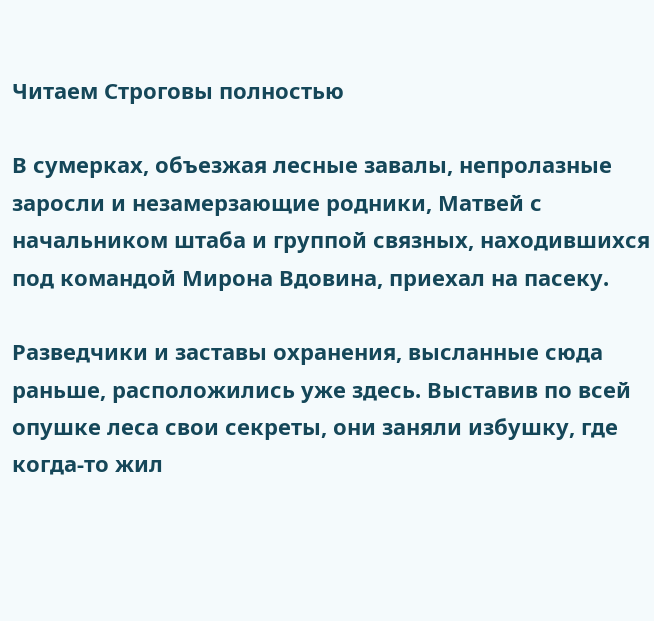Читаем Строговы полностью

В сумерках, объезжая лесные завалы, непролазные заросли и незамерзающие родники, Матвей с начальником штаба и группой связных, находившихся под командой Мирона Вдовина, приехал на пасеку.

Разведчики и заставы охранения, высланные сюда раньше, расположились уже здесь. Выставив по всей опушке леса свои секреты, они заняли избушку, где когда-то жил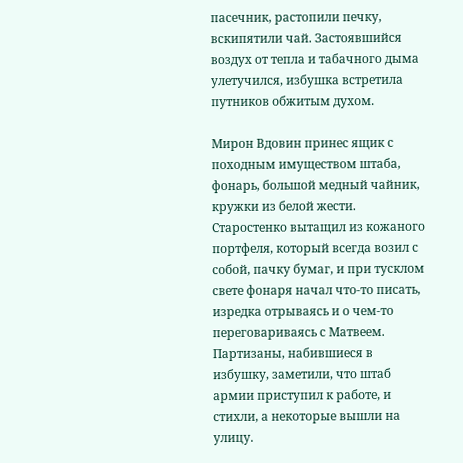пасечник, растопили печку, вскипятили чай. Застоявшийся воздух от тепла и табачного дыма улетучился, избушка встретила путников обжитым духом.

Мирон Вдовин принес ящик с походным имуществом штаба, фонарь, большой медный чайник, кружки из белой жести. Старостенко вытащил из кожаного портфеля, который всегда возил с собой, пачку бумаг, и при тусклом свете фонаря начал что-то писать, изредка отрываясь и о чем-то переговариваясь с Матвеем. Партизаны, набившиеся в избушку, заметили, что штаб армии приступил к работе, и стихли, а некоторые вышли на улицу.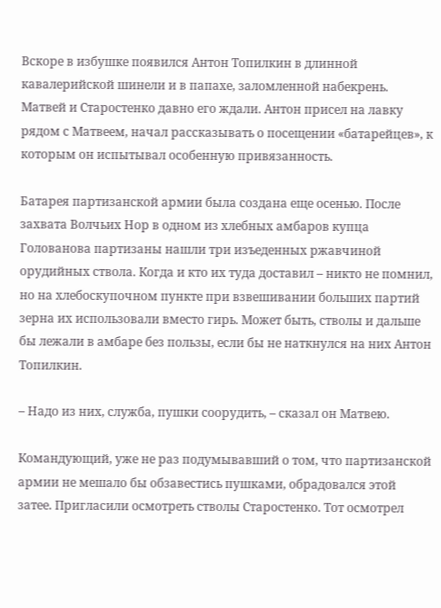Вскоре в избушке появился Антон Топилкин в длинной кавалерийской шинели и в папахе, заломленной набекрень. Матвей и Старостенко давно его ждали. Антон присел на лавку рядом с Матвеем, начал рассказывать о посещении «батарейцев», к которым он испытывал особенную привязанность.

Батарея партизанской армии была создана еще осенью. После захвата Волчьих Нор в одном из хлебных амбаров купца Голованова партизаны нашли три изъеденных ржавчиной орудийных ствола. Когда и кто их туда доставил – никто не помнил, но на хлебоскупочном пункте при взвешивании больших партий зерна их использовали вместо гирь. Может быть, стволы и дальше бы лежали в амбаре без пользы, если бы не наткнулся на них Антон Топилкин.

– Надо из них, служба, пушки соорудить, – сказал он Матвею.

Командующий, уже не раз подумывавший о том, что партизанской армии не мешало бы обзавестись пушками, обрадовался этой затее. Пригласили осмотреть стволы Старостенко. Тот осмотрел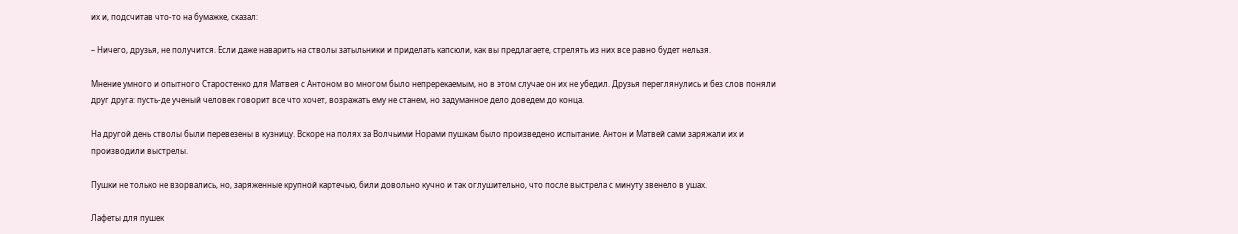их и, подсчитав что-то на бумажке, сказал:

– Ничего, друзья, не получится. Если даже наварить на стволы затыльники и приделать капсюли, как вы предлагаете, стрелять из них все равно будет нельзя.

Мнение умного и опытного Старостенко для Матвея с Антоном во многом было непререкаемым, но в этом случае он их не убедил. Друзья переглянулись и без слов поняли друг друга: пусть-де ученый человек говорит все что хочет, возражать ему не станем, но задуманное дело доведем до конца.

На другой день стволы были перевезены в кузницу. Вскоре на полях за Волчьими Норами пушкам было произведено испытание. Антон и Матвей сами заряжали их и производили выстрелы.

Пушки не только не взорвались, но, заряженные крупной картечью, били довольно кучно и так оглушительно, что после выстрела с минуту звенело в ушах.

Лафеты для пушек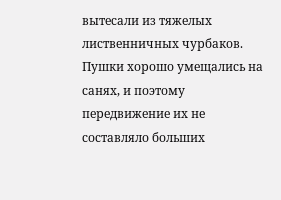вытесали из тяжелых лиственничных чурбаков. Пушки хорошо умещались на санях, и поэтому передвижение их не составляло больших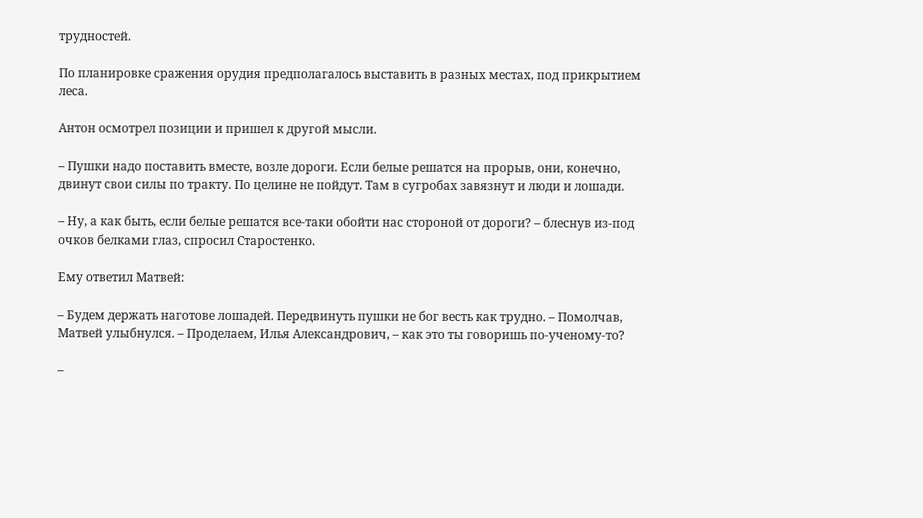трудностей.

По планировке сражения орудия предполагалось выставить в разных местах, под прикрытием леса.

Антон осмотрел позиции и пришел к другой мысли.

– Пушки надо поставить вместе, возле дороги. Если белые решатся на прорыв, они, конечно, двинут свои силы по тракту. По целине не пойдут. Там в сугробах завязнут и люди и лошади.

– Ну, а как быть, если белые решатся все-таки обойти нас стороной от дороги? – блеснув из-под очков белками глаз, спросил Старостенко.

Ему ответил Матвей:

– Будем держать наготове лошадей. Передвинуть пушки не бог весть как трудно. – Помолчав, Матвей улыбнулся. – Проделаем, Илья Александрович, – как это ты говоришь по-ученому-то?

–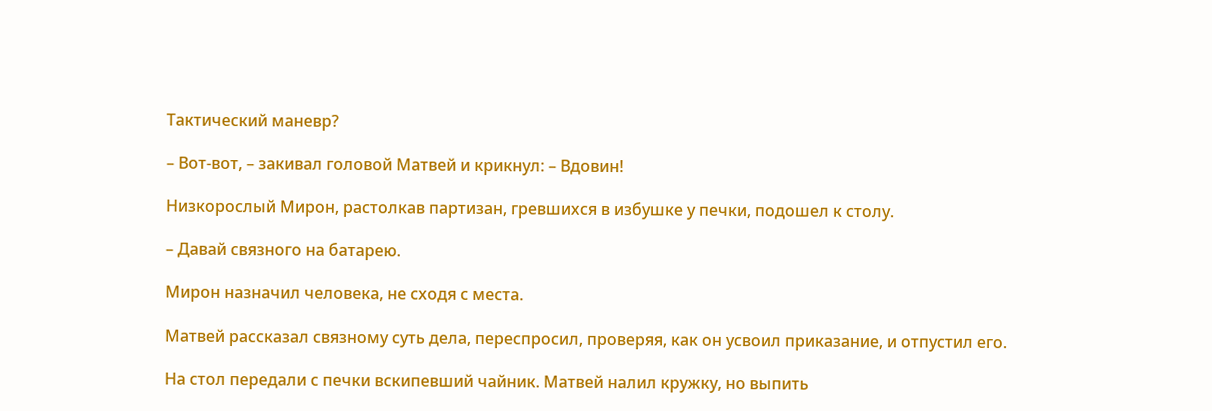Тактический маневр?

– Вот-вот, – закивал головой Матвей и крикнул: – Вдовин!

Низкорослый Мирон, растолкав партизан, гревшихся в избушке у печки, подошел к столу.

– Давай связного на батарею.

Мирон назначил человека, не сходя с места.

Матвей рассказал связному суть дела, переспросил, проверяя, как он усвоил приказание, и отпустил его.

На стол передали с печки вскипевший чайник. Матвей налил кружку, но выпить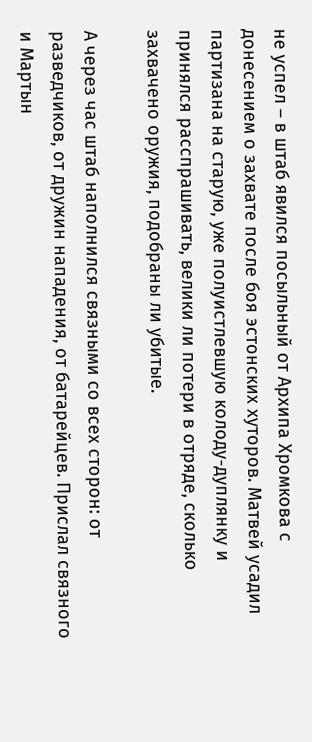не успел – в штаб явился посыльный от Архипа Хромкова с донесением о захвате после боя эстонских хуторов. Матвей усадил партизана на старую, уже полуистлевшую колоду-дуплянку и принялся расспрашивать, велики ли потери в отряде, сколько захвачено оружия, подобраны ли убитые.

А через час штаб наполнился связными со всех сторон: от разведчиков, от дружин нападения, от батарейцев. Прислал связного и Мартын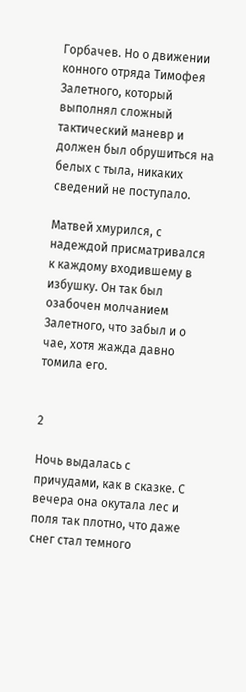Горбачев. Но о движении конного отряда Тимофея Залетного, который выполнял сложный тактический маневр и должен был обрушиться на белых с тыла, никаких сведений не поступало.

Матвей хмурился, с надеждой присматривался к каждому входившему в избушку. Он так был озабочен молчанием Залетного, что забыл и о чае, хотя жажда давно томила его.


2

Ночь выдалась с причудами, как в сказке. С вечера она окутала лес и поля так плотно, что даже снег стал темного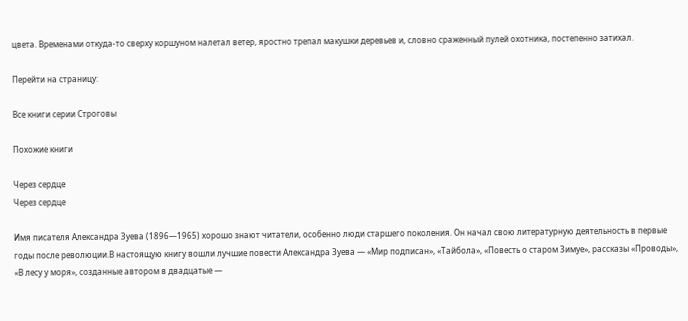цвета. Временами откуда-то сверху коршуном налетал ветер, яростно трепал макушки деревьев и, словно сраженный пулей охотника, постепенно затихал.

Перейти на страницу:

Все книги серии Строговы

Похожие книги

Через сердце
Через сердце

Имя писателя Александра Зуева (1896—1965) хорошо знают читатели, особенно люди старшего поколения. Он начал свою литературную деятельность в первые годы после революции.В настоящую книгу вошли лучшие повести Александра Зуева — «Мир подписан», «Тайбола», «Повесть о старом Зимуе», рассказы «Проводы», «В лесу у моря», созданные автором в двадцатые —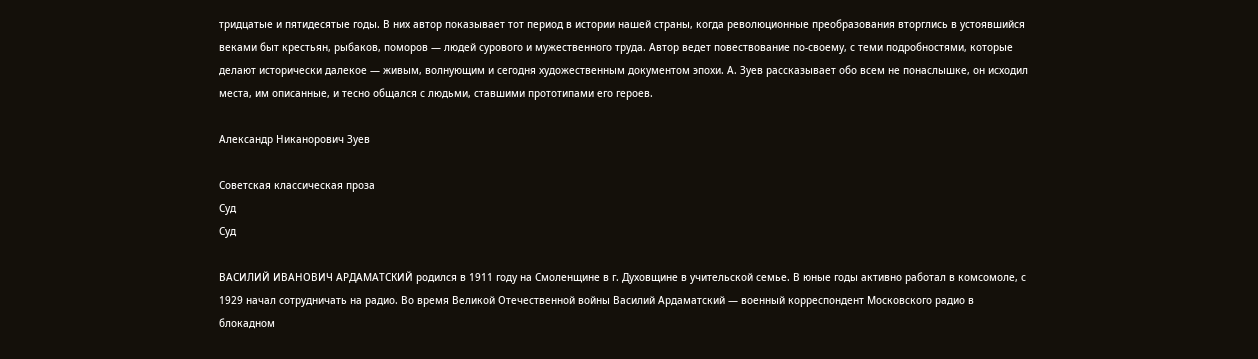тридцатые и пятидесятые годы. В них автор показывает тот период в истории нашей страны, когда революционные преобразования вторглись в устоявшийся веками быт крестьян, рыбаков, поморов — людей сурового и мужественного труда. Автор ведет повествование по-своему, с теми подробностями, которые делают исторически далекое — живым, волнующим и сегодня художественным документом эпохи. А. Зуев рассказывает обо всем не понаслышке, он исходил места, им описанные, и тесно общался с людьми, ставшими прототипами его героев.

Александр Никанорович Зуев

Советская классическая проза
Суд
Суд

ВАСИЛИЙ ИВАНОВИЧ АРДАМАТСКИЙ родился в 1911 году на Смоленщине в г. Духовщине в учительской семье. В юные годы активно работал в комсомоле, с 1929 начал сотрудничать на радио. Во время Великой Отечественной войны Василий Ардаматский — военный корреспондент Московского радио в блокадном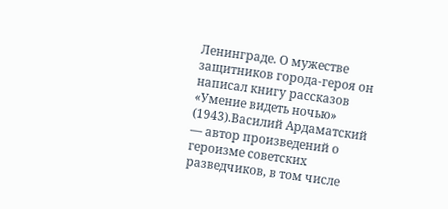Ленинграде. О мужестве защитников города-героя он написал книгу рассказов «Умение видеть ночью» (1943).Василий Ардаматский — автор произведений о героизме советских разведчиков, в том числе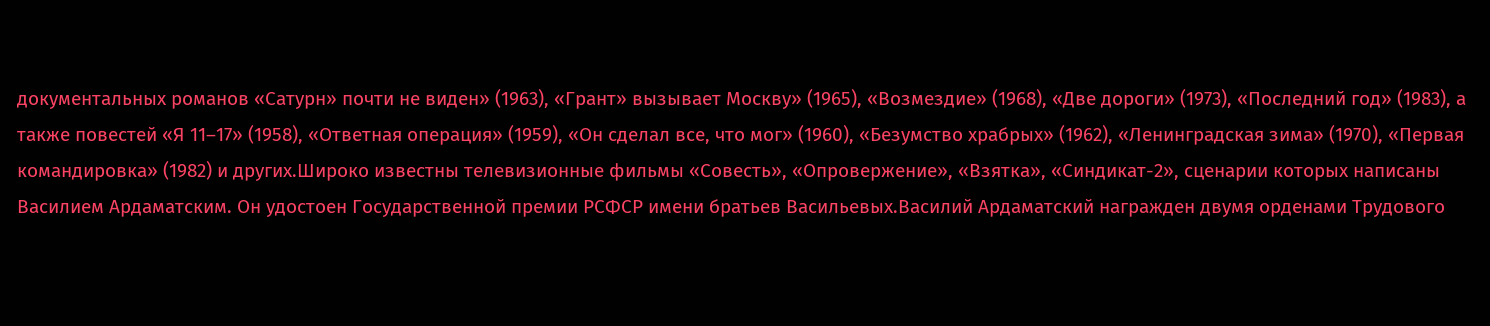документальных романов «Сатурн» почти не виден» (1963), «Грант» вызывает Москву» (1965), «Возмездие» (1968), «Две дороги» (1973), «Последний год» (1983), а также повестей «Я 11–17» (1958), «Ответная операция» (1959), «Он сделал все, что мог» (1960), «Безумство храбрых» (1962), «Ленинградская зима» (1970), «Первая командировка» (1982) и других.Широко известны телевизионные фильмы «Совесть», «Опровержение», «Взятка», «Синдикат-2», сценарии которых написаны Василием Ардаматским. Он удостоен Государственной премии РСФСР имени братьев Васильевых.Василий Ардаматский награжден двумя орденами Трудового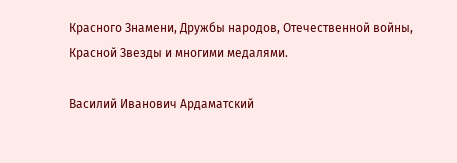Красного Знамени, Дружбы народов, Отечественной войны, Красной Звезды и многими медалями.

Василий Иванович Ардаматский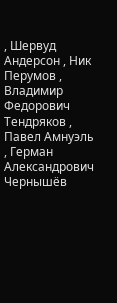, Шервуд Андерсон , Ник Перумов , Владимир Федорович Тендряков , Павел Амнуэль , Герман Александрович Чернышёв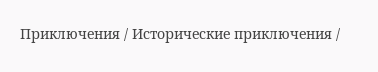Приключения / Исторические приключения /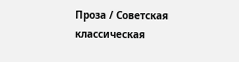Проза / Советская классическая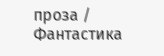проза / Фантастика